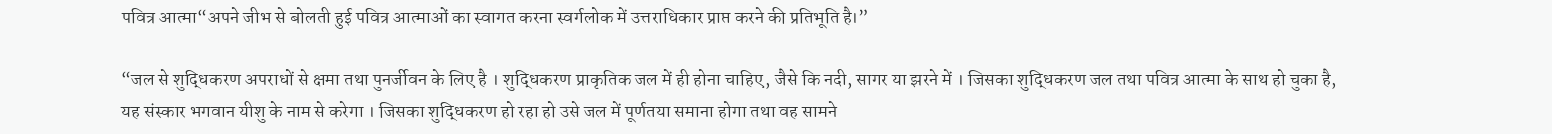पवित्र आत्मा“अपने जीभ से बोलती हुई पवित्र आत्माओं का स्वागत करना स्वर्गलोक में उत्तराधिकार प्राप्त करने की प्रतिभूति है।”

“जल से शुद्धिकरण अपराधों से क्षमा तथा पुनर्जीवन के लिए है । शुद्धिकरण प्राकृतिक जल में ही होना चाहिए, जैसे कि नदी, सागर या झरने में । जिसका शुद्धिकरण जल तथा पवित्र आत्मा के साथ हो चुका है, यह संस्कार भगवान यीशु के नाम से करेगा । जिसका शुद्धिकरण हो रहा हो उसे जल में पूर्णतया समाना होगा तथा वह सामने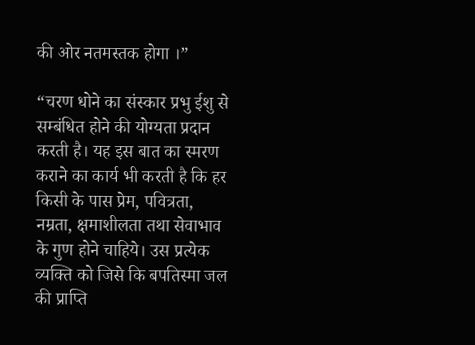की ओर नतमस्तक होगा ।”

“चरण धोने का संस्कार प्रभु ईशु से सम्बंधित होने की योग्यता प्रदान करती है। यह इस बात का स्मरण कराने का कार्य भी करती है कि हर किसी के पास प्रेम, पवित्रता, नम्रता, क्षमाशीलता तथा सेवाभाव के गुण होने चाहिये। उस प्रत्येक व्यक्ति को जिसे कि बपतिस्मा जल की प्राप्ति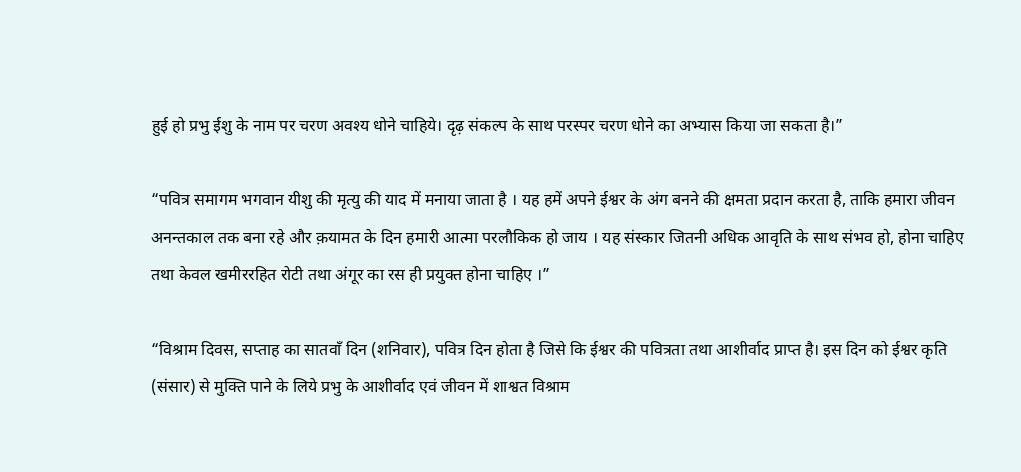हुई हो प्रभु ईशु के नाम पर चरण अवश्य धोने चाहिये। दृढ़ संकल्प के साथ परस्पर चरण धोने का अभ्यास किया जा सकता है।”

“पवित्र समागम भगवान यीशु की मृत्यु की याद में मनाया जाता है । यह हमें अपने ईश्वर के अंग बनने की क्षमता प्रदान करता है, ताकि हमारा जीवन अनन्तकाल तक बना रहे और क़यामत के दिन हमारी आत्मा परलौकिक हो जाय । यह संस्कार जितनी अधिक आवृति के साथ संभव हो, होना चाहिए तथा केवल खमीररहित रोटी तथा अंगूर का रस ही प्रयुक्त होना चाहिए ।”

“विश्राम दिवस, सप्ताह का सातवाँ दिन (शनिवार), पवित्र दिन होता है जिसे कि ईश्वर की पवित्रता तथा आशीर्वाद प्राप्त है। इस दिन को ईश्वर कृति (संसार) से मुक्ति पाने के लिये प्रभु के आशीर्वाद एवं जीवन में शाश्वत विश्राम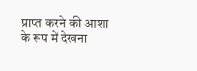प्राप्त करने की आशा के रूप में देखना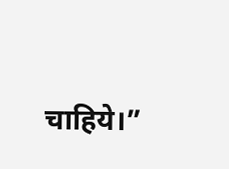चाहिये।”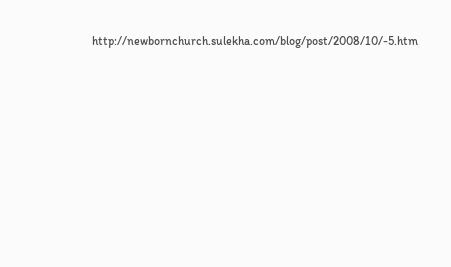http://newbornchurch.sulekha.com/blog/post/2008/10/-5.htm